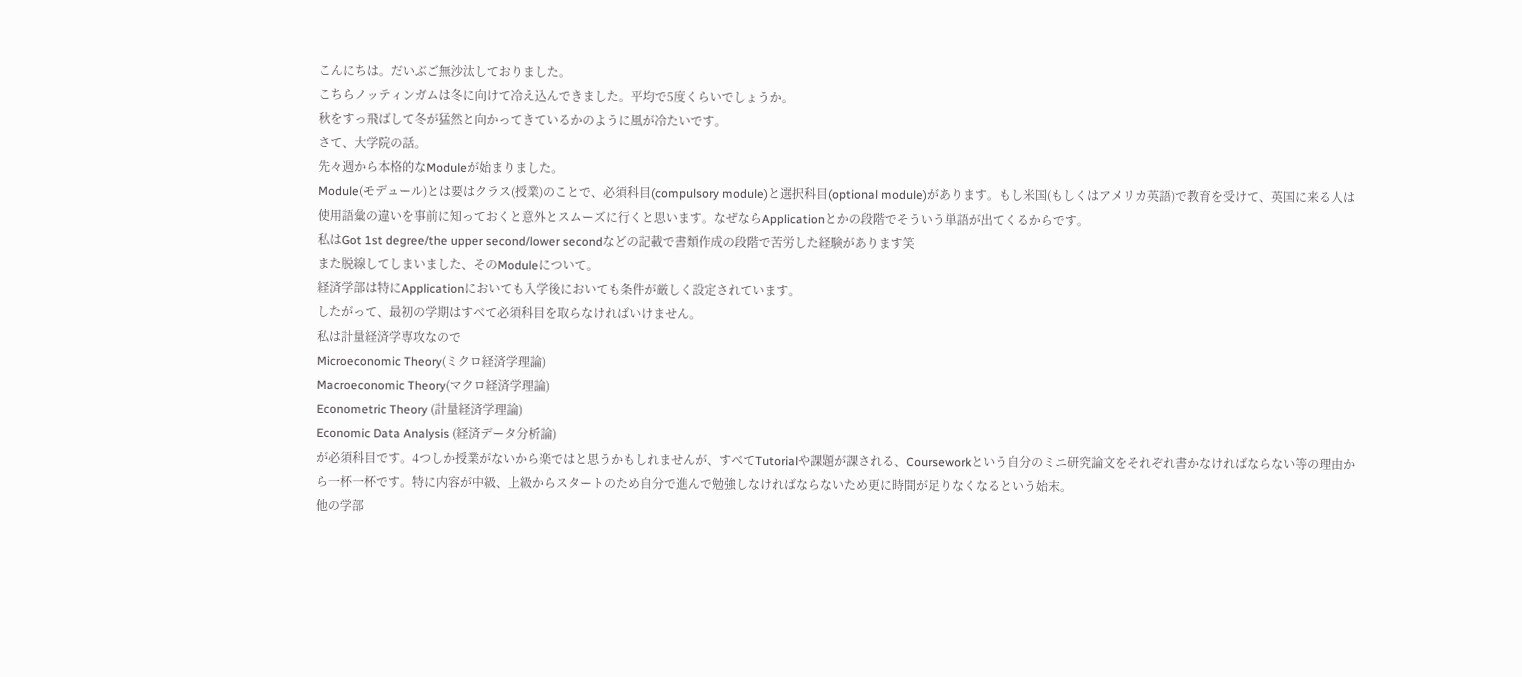こんにちは。だいぶご無沙汰しておりました。
こちらノッティンガムは冬に向けて冷え込んできました。平均で5度くらいでしょうか。
秋をすっ飛ばして冬が猛然と向かってきているかのように風が冷たいです。
さて、大学院の話。
先々週から本格的なModuleが始まりました。
Module(モデュール)とは要はクラス(授業)のことで、必須科目(compulsory module)と選択科目(optional module)があります。もし米国(もしくはアメリカ英語)で教育を受けて、英国に来る人は使用語彙の違いを事前に知っておくと意外とスムーズに行くと思います。なぜならApplicationとかの段階でそういう単語が出てくるからです。
私はGot 1st degree/the upper second/lower secondなどの記載で書類作成の段階で苦労した経験があります笑
また脱線してしまいました、そのModuleについて。
経済学部は特にApplicationにおいても入学後においても条件が厳しく設定されています。
したがって、最初の学期はすべて必須科目を取らなければいけません。
私は計量経済学専攻なので
Microeconomic Theory(ミクロ経済学理論)
Macroeconomic Theory(マクロ経済学理論)
Econometric Theory (計量経済学理論)
Economic Data Analysis (経済データ分析論)
が必須科目です。4つしか授業がないから楽ではと思うかもしれませんが、すべてTutorialや課題が課される、Courseworkという自分のミニ研究論文をそれぞれ書かなければならない等の理由から一杯一杯です。特に内容が中級、上級からスタートのため自分で進んで勉強しなければならないため更に時間が足りなくなるという始末。
他の学部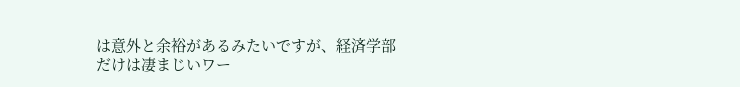は意外と余裕があるみたいですが、経済学部だけは凄まじいワー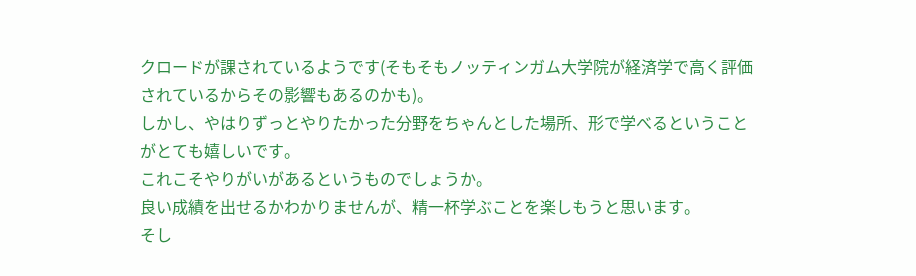クロードが課されているようです(そもそもノッティンガム大学院が経済学で高く評価されているからその影響もあるのかも)。
しかし、やはりずっとやりたかった分野をちゃんとした場所、形で学べるということがとても嬉しいです。
これこそやりがいがあるというものでしょうか。
良い成績を出せるかわかりませんが、精一杯学ぶことを楽しもうと思います。
そし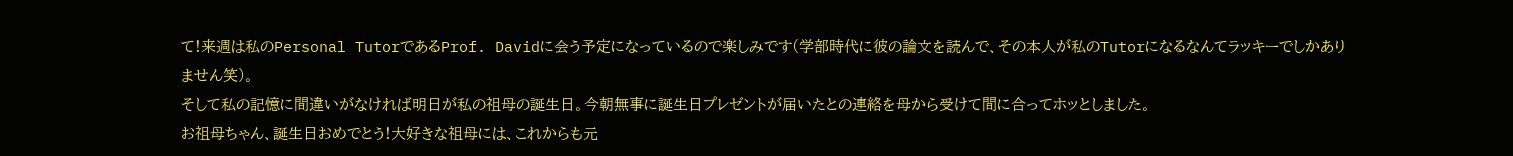て!来週は私のPersonal TutorであるProf. Davidに会う予定になっているので楽しみです(学部時代に彼の論文を読んで、その本人が私のTutorになるなんてラッキーでしかありません笑)。
そして私の記憶に間違いがなければ明日が私の祖母の誕生日。今朝無事に誕生日プレゼントが届いたとの連絡を母から受けて間に合ってホッとしました。
お祖母ちゃん、誕生日おめでとう!大好きな祖母には、これからも元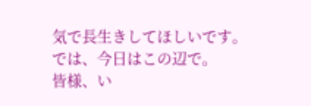気で長生きしてほしいです。
では、今日はこの辺で。
皆様、い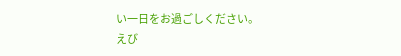い一日をお過ごしください。
えび